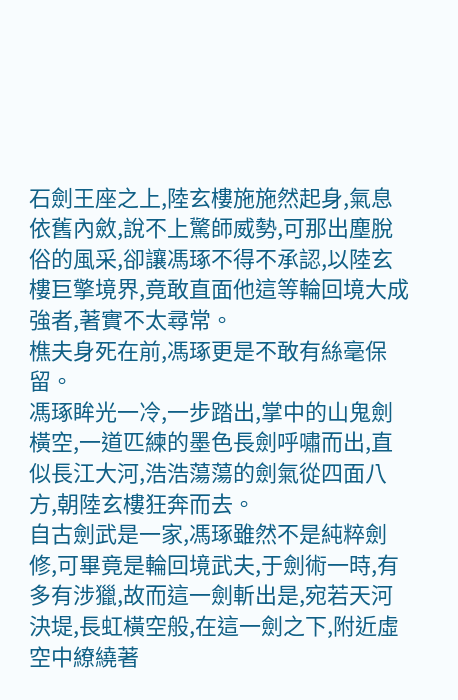石劍王座之上,陸玄樓施施然起身,氣息依舊內斂,說不上驚師威勢,可那出塵脫俗的風采,卻讓馮琢不得不承認,以陸玄樓巨擎境界,竟敢直面他這等輪回境大成強者,著實不太尋常。
樵夫身死在前,馮琢更是不敢有絲毫保留。
馮琢眸光一冷,一步踏出,掌中的山鬼劍橫空,一道匹練的墨色長劍呼嘯而出,直似長江大河,浩浩蕩蕩的劍氣從四面八方,朝陸玄樓狂奔而去。
自古劍武是一家,馮琢雖然不是純粹劍修,可畢竟是輪回境武夫,于劍術一時,有多有涉獵,故而這一劍斬出是,宛若天河決堤,長虹橫空般,在這一劍之下,附近虛空中繚繞著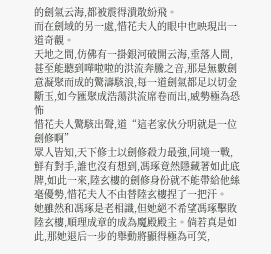的劍氣云海,都被震得潰散紛飛。
而在劍域的另一處,惜花夫人的眼中也映現出一道奇觀。
天地之間,仿佛有一掛銀河破開云海,垂落人間,甚至能聽到嘩啦啦的洪流奔騰之音,那是無數劍意凝聚而成的驚濤駭浪,每一道劍氣都足以切金斷玉,如今匯聚成浩蕩洪流席卷而出,威勢極為恐怖
惜花夫人驚駭出聲,道“這老家伙分明就是一位劍修啊”
眾人皆知,天下修士以劍修殺力最強,同境一戰,鮮有對手,誰也沒有想到,馮琢竟然隱藏著如此底牌,如此一來,陸玄樓的劍修身份就不能帶給他絲毫優勢,惜花夫人不由替陸玄樓捏了一把汗。
她雖然和馮琢是老相識,但她絕不希望馮琢擊敗陸玄樓,順理成章的成為魔殿殿主。倘若真是如此,那她退后一步的舉動將顯得極為可笑,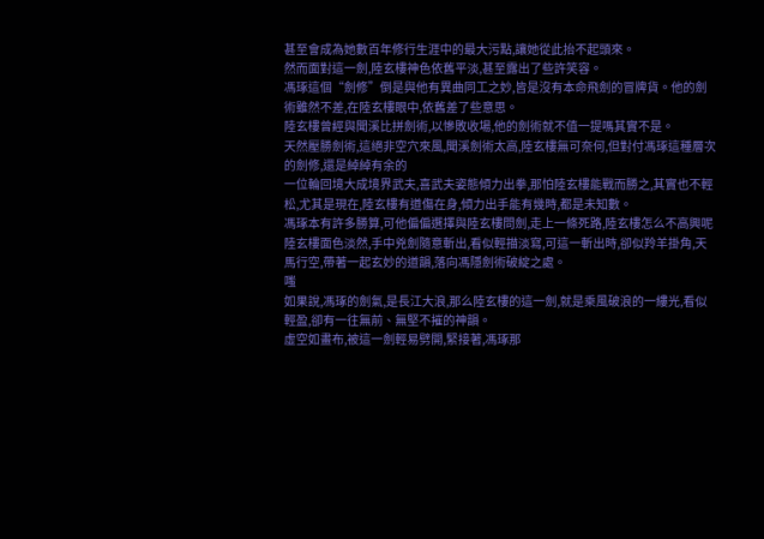甚至會成為她數百年修行生涯中的最大污點,讓她從此抬不起頭來。
然而面對這一劍,陸玄樓神色依舊平淡,甚至露出了些許笑容。
馮琢這個“劍修”倒是與他有異曲同工之妙,皆是沒有本命飛劍的冒牌貨。他的劍術雖然不差,在陸玄樓眼中,依舊差了些意思。
陸玄樓曾經與聞溪比拼劍術,以慘敗收場,他的劍術就不值一提嗎其實不是。
天然壓勝劍術,這絕非空穴來風,聞溪劍術太高,陸玄樓無可奈何,但對付馮琢這種層次的劍修,還是綽綽有余的
一位輪回境大成境界武夫,喜武夫姿態傾力出拳,那怕陸玄樓能戰而勝之,其實也不輕松,尤其是現在,陸玄樓有道傷在身,傾力出手能有幾時,都是未知數。
馮琢本有許多勝算,可他偏偏選擇與陸玄樓問劍,走上一條死路,陸玄樓怎么不高興呢
陸玄樓面色淡然,手中兇劍隨意斬出,看似輕描淡寫,可這一斬出時,卻似羚羊掛角,天馬行空,帶著一起玄妙的道韻,落向馮隱劍術破綻之處。
嗤
如果說,馮琢的劍氣,是長江大浪,那么陸玄樓的這一劍,就是乘風破浪的一縷光,看似輕盈,卻有一往無前、無堅不摧的神韻。
虛空如畫布,被這一劍輕易劈開,緊接著,馮琢那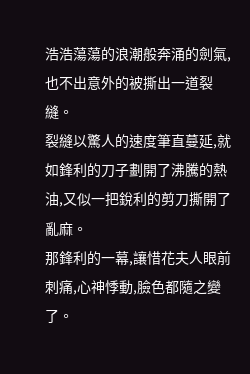浩浩蕩蕩的浪潮般奔涌的劍氣,也不出意外的被撕出一道裂縫。
裂縫以驚人的速度筆直蔓延,就如鋒利的刀子劃開了沸騰的熱油,又似一把銳利的剪刀撕開了亂麻。
那鋒利的一幕,讓惜花夫人眼前刺痛,心神悸動,臉色都隨之變了。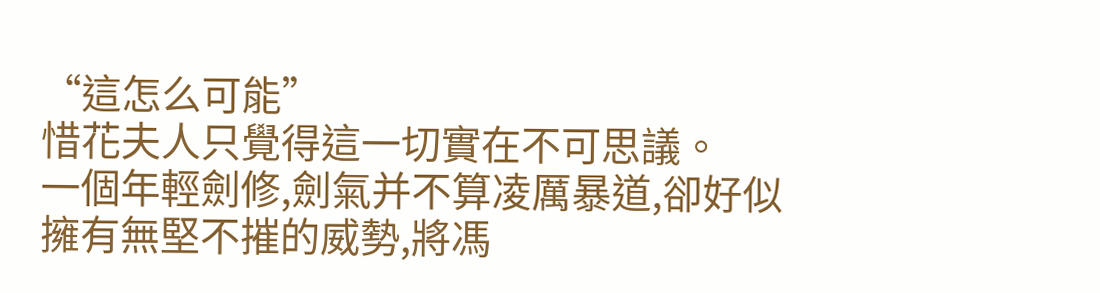“這怎么可能”
惜花夫人只覺得這一切實在不可思議。
一個年輕劍修,劍氣并不算凌厲暴道,卻好似擁有無堅不摧的威勢,將馮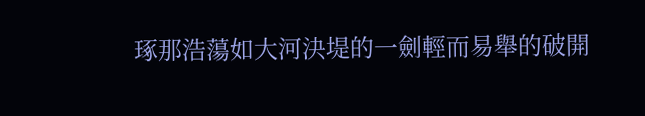琢那浩蕩如大河決堤的一劍輕而易舉的破開